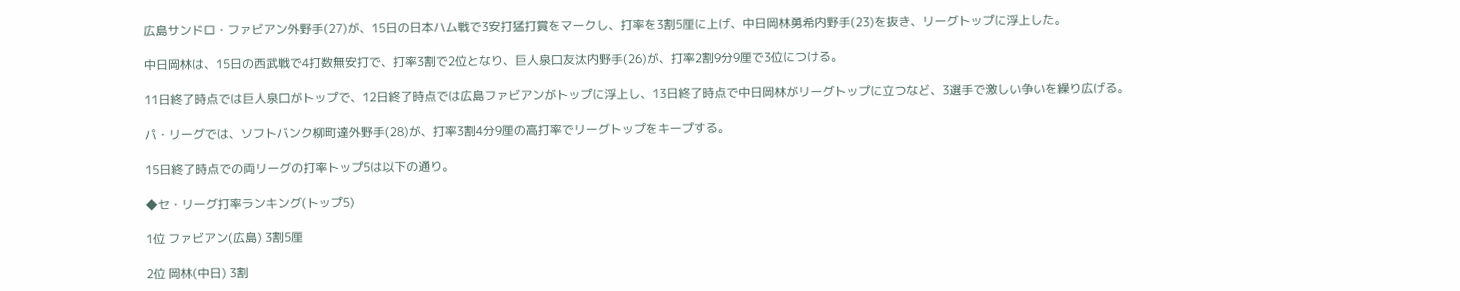広島サンドロ・ファビアン外野手(27)が、15日の日本ハム戦で3安打猛打賞をマークし、打率を3割5厘に上げ、中日岡林勇希内野手(23)を抜き、リーグトップに浮上した。

中日岡林は、15日の西武戦で4打数無安打で、打率3割で2位となり、巨人泉口友汰内野手(26)が、打率2割9分9厘で3位につける。

11日終了時点では巨人泉口がトップで、12日終了時点では広島ファビアンがトップに浮上し、13日終了時点で中日岡林がリーグトップに立つなど、3選手で激しい争いを繰り広げる。

パ・リーグでは、ソフトバンク柳町達外野手(28)が、打率3割4分9厘の高打率でリーグトップをキープする。

15日終了時点での両リーグの打率トップ5は以下の通り。

◆セ・リーグ打率ランキング(トップ5)

1位 ファビアン(広島) 3割5厘

2位 岡林(中日) 3割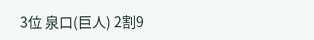3位 泉口(巨人) 2割9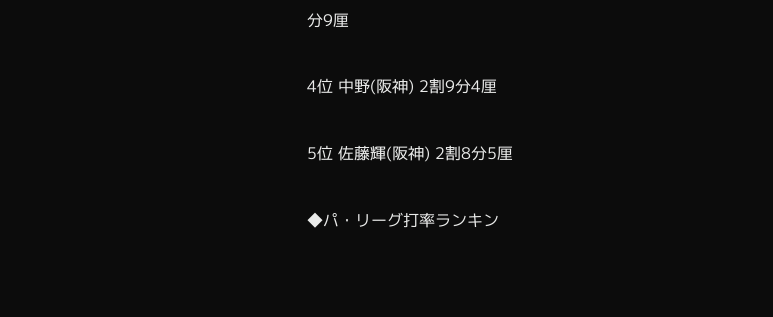分9厘

4位 中野(阪神) 2割9分4厘

5位 佐藤輝(阪神) 2割8分5厘

◆パ・リーグ打率ランキン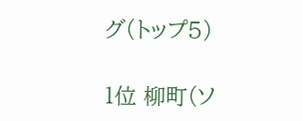グ(トップ5)

1位 柳町(ソ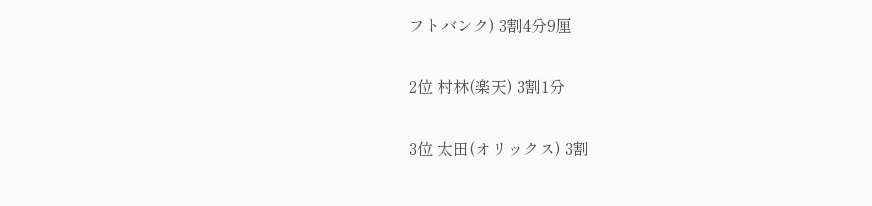フトバンク) 3割4分9厘

2位 村林(楽天) 3割1分

3位 太田(オリックス) 3割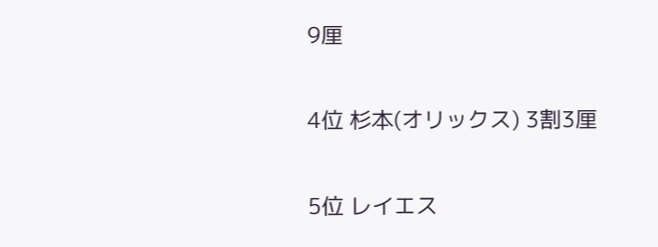9厘

4位 杉本(オリックス) 3割3厘

5位 レイエス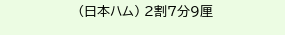(日本ハム) 2割7分9厘